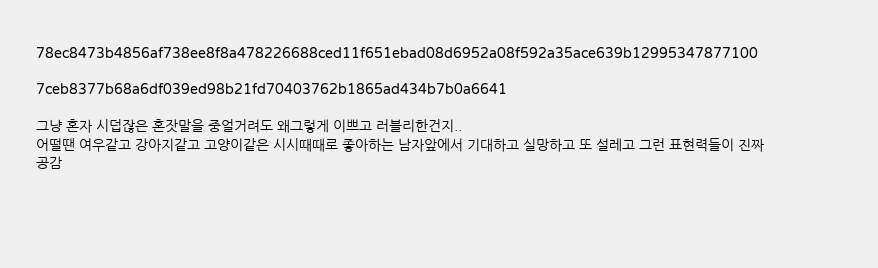78ec8473b4856af738ee8f8a478226688ced11f651ebad08d6952a08f592a35ace639b12995347877100

7ceb8377b68a6df039ed98b21fd70403762b1865ad434b7b0a6641

그냥 혼자 시덥잖은 혼잣말을 중얼거려도 왜그렇게 이쁘고 러블리한건지..
어떨땐 여우같고 강아지같고 고양이같은 시시때때로 좋아하는 남자앞에서 기대하고 실망하고 또 설레고 그런 표현력들이 진짜 공감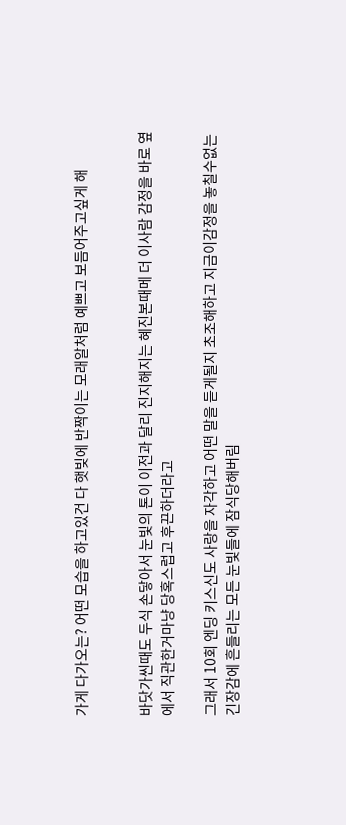가게 다가오는? 어떤 모습을 하고있건 다 햇빚에 반짝이는 모래알처럼 예쁘고 보듬어주고싶게 해


바닷가씬때도 두식 손닿아서 눈빛의 톤이 이전과 달리 진지해지는 혜진본때메 더 이사람 감정을 바로 옆에서 직관한거마냥 당혹스럽고 후끈하더라고

그래서 10회 엔딩 키스신도 사랑을 자각하고 어떤 말을 듣게될지 초조해하고 지금이감정을 놓칠수없는 긴장감에 흔들리는 모든 눈빛들에 잠식당해버림